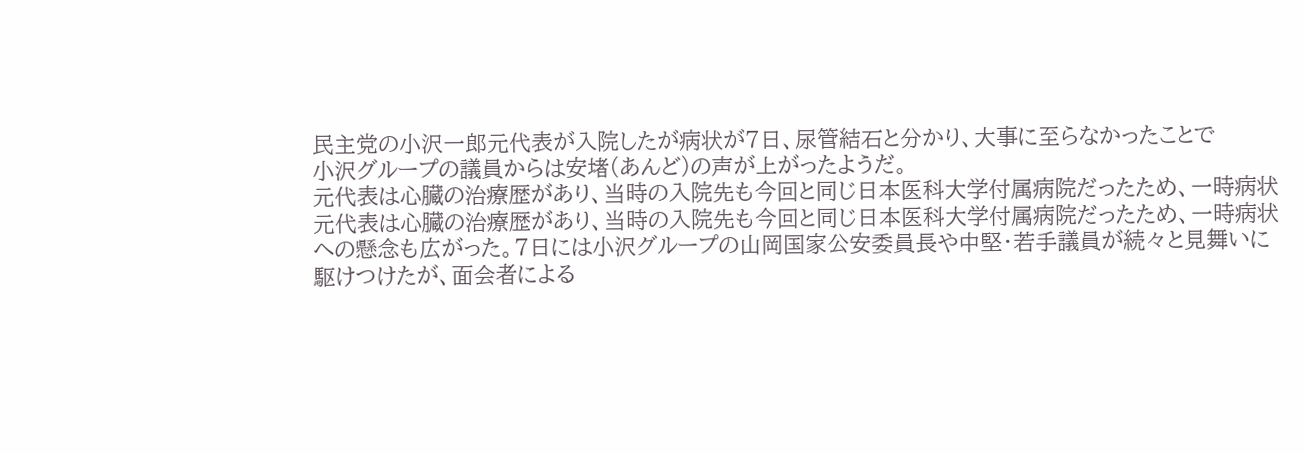民主党の小沢一郎元代表が入院したが病状が7日、尿管結石と分かり、大事に至らなかったことで
小沢グループの議員からは安堵(あんど)の声が上がったようだ。
元代表は心臓の治療歴があり、当時の入院先も今回と同じ日本医科大学付属病院だったため、一時病状
元代表は心臓の治療歴があり、当時の入院先も今回と同じ日本医科大学付属病院だったため、一時病状
への懸念も広がった。7日には小沢グループの山岡国家公安委員長や中堅・若手議員が続々と見舞いに
駆けつけたが、面会者による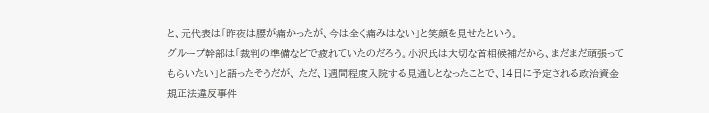と、元代表は「昨夜は腰が痛かったが、今は全く痛みはない」と笑顔を見せたという。
グループ幹部は「裁判の準備などで疲れていたのだろう。小沢氏は大切な首相候補だから、まだまだ頑張って
もらいたい」と語ったそうだが、 ただ、1週間程度入院する見通しとなったことで、14日に予定される政治資金
規正法違反事件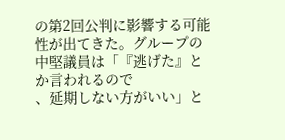の第2回公判に影響する可能性が出てきた。グループの中堅議員は「『逃げた』とか言われるので
、延期しない方がいい」と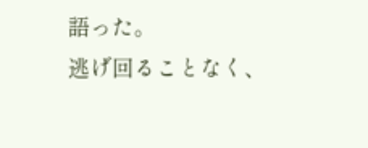語った。
逃げ回ることなく、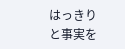はっきりと事実を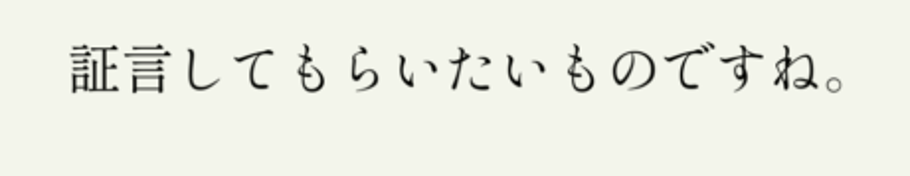証言してもらいたいものですね。